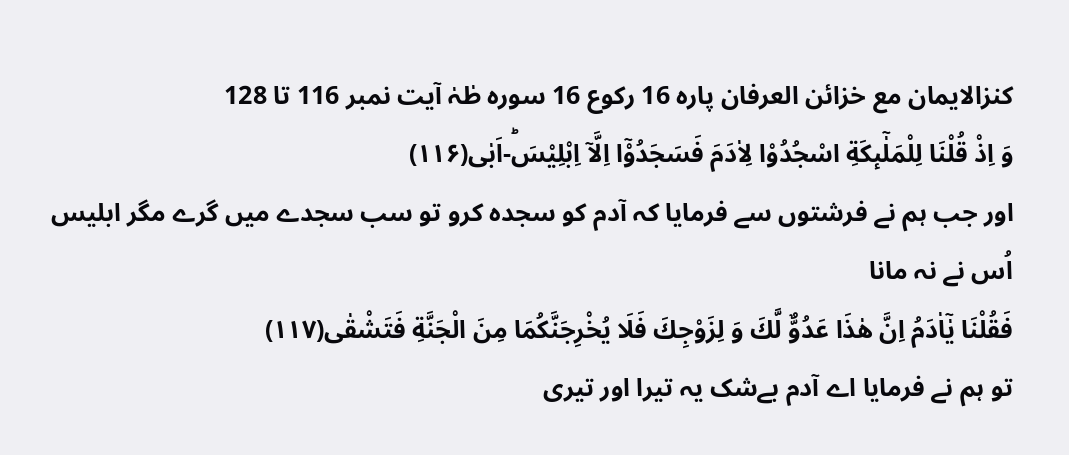کنزالایمان مع خزائن العرفان پارہ 16 رکوع 16 سورہ طٰہٰ آیت نمبر 116 تا 128
وَ اِذْ قُلْنَا لِلْمَلٰٓىٕكَةِ اسْجُدُوْا لِاٰدَمَ فَسَجَدُوْۤا اِلَّاۤ اِبْلِیْسَؕ-اَبٰى(۱۱۶)
اور جب ہم نے فرشتوں سے فرمایا کہ آدم کو سجدہ کرو تو سب سجدے میں گرے مگر ابلیس اُس نے نہ مانا
فَقُلْنَا یٰۤاٰدَمُ اِنَّ هٰذَا عَدُوٌّ لَّكَ وَ لِزَوْجِكَ فَلَا یُخْرِجَنَّكُمَا مِنَ الْجَنَّةِ فَتَشْقٰى(۱۱۷)
تو ہم نے فرمایا اے آدم بےشک یہ تیرا اور تیری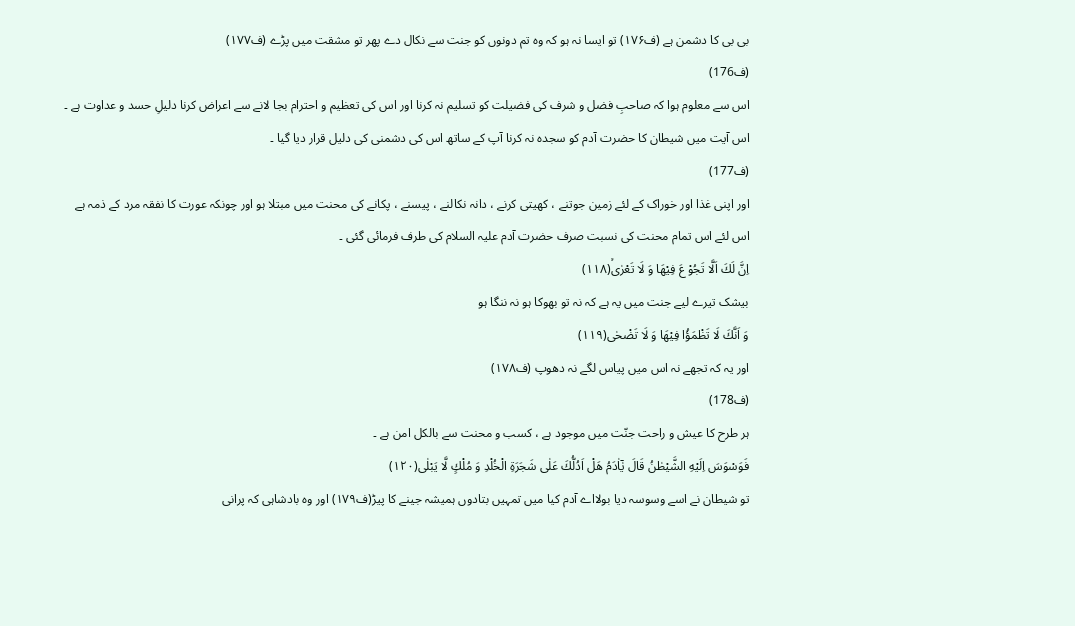بی بی کا دشمن ہے (ف۱۷۶) تو ایسا نہ ہو کہ وہ تم دونوں کو جنت سے نکال دے پھر تو مشقت میں پڑے (ف۱۷۷)
(ف176)
اس سے معلوم ہوا کہ صاحبِ فضل و شرف کی فضیلت کو تسلیم نہ کرنا اور اس کی تعظیم و احترام بجا لانے سے اعراض کرنا دلیلِ حسد و عداوت ہے ۔ اس آیت میں شیطان کا حضرت آدم کو سجدہ نہ کرنا آپ کے ساتھ اس کی دشمنی کی دلیل قرار دیا گیا ۔
(ف177)
اور اپنی غذا اور خوراک کے لئے زمین جوتنے ، کھیتی کرنے ، دانہ نکالنے ، پیسنے ، پکانے کی محنت میں مبتلا ہو اور چونکہ عورت کا نفقہ مرد کے ذمہ ہے اس لئے اس تمام محنت کی نسبت صرف حضرت آدم علیہ السلام کی طرف فرمائی گئی ۔
اِنَّ لَكَ اَلَّا تَجُوْ عَ فِیْهَا وَ لَا تَعْرٰىۙ(۱۱۸)
بیشک تیرے لیے جنت میں یہ ہے کہ نہ تو بھوکا ہو نہ ننگا ہو
وَ اَنَّكَ لَا تَظْمَؤُا فِیْهَا وَ لَا تَضْحٰى(۱۱۹)
اور یہ کہ تجھے نہ اس میں پیاس لگے نہ دھوپ (ف۱۷۸)
(ف178)
ہر طرح کا عیش و راحت جنّت میں موجود ہے ، کسب و محنت سے بالکل امن ہے ۔
فَوَسْوَسَ اِلَیْهِ الشَّیْطٰنُ قَالَ یٰۤاٰدَمُ هَلْ اَدُلُّكَ عَلٰى شَجَرَةِ الْخُلْدِ وَ مُلْكٍ لَّا یَبْلٰى(۱۲۰)
تو شیطان نے اسے وسوسہ دیا بولااے آدم کیا میں تمہیں بتادوں ہمیشہ جینے کا پیڑ(ف۱۷۹) اور وہ بادشاہی کہ پرانی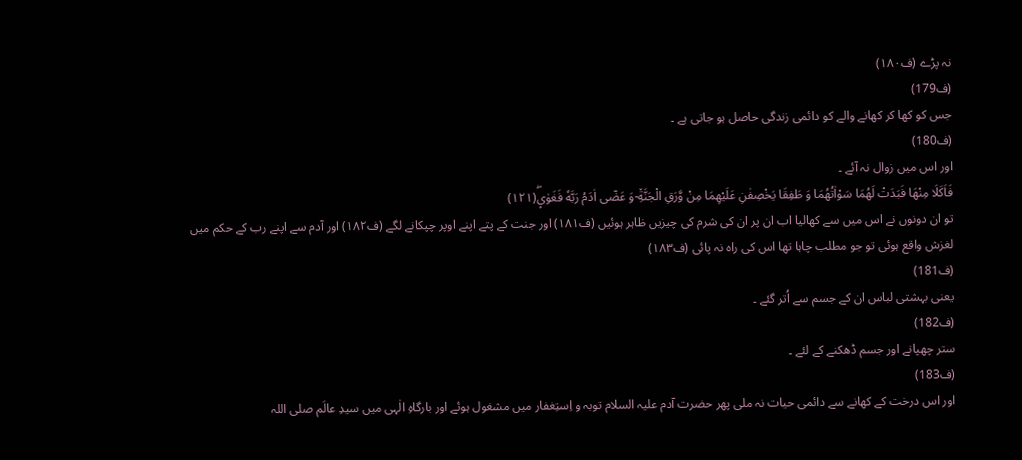نہ پڑے (ف۱۸۰)
(ف179)
جس کو کھا کر کھانے والے کو دائمی زندگی حاصل ہو جاتی ہے ۔
(ف180)
اور اس میں زوال نہ آئے ۔
فَاَكَلَا مِنْهَا فَبَدَتْ لَهُمَا سَوْاٰتُهُمَا وَ طَفِقَا یَخْصِفٰنِ عَلَیْهِمَا مِنْ وَّرَقِ الْجَنَّةِ٘-وَ عَصٰۤى اٰدَمُ رَبَّهٗ فَغَوٰى۪ۖ(۱۲۱)
تو ان دونوں نے اس میں سے کھالیا اب ان پر ان کی شرم کی چیزیں ظاہر ہوئیں (ف۱۸۱) اور جنت کے پتے اپنے اوپر چپکانے لگے (ف۱۸۲) اور آدم سے اپنے رب کے حکم میں لغزش واقع ہوئی تو جو مطلب چاہا تھا اس کی راہ نہ پائی (ف۱۸۳)
(ف181)
یعنی بہشتی لباس ان کے جسم سے اُتر گئے ۔
(ف182)
ستر چھپانے اور جسم ڈھکنے کے لئے ۔
(ف183)
اور اس درخت کے کھانے سے دائمی حیات نہ ملی پھر حضرت آدم علیہ السلام توبہ و اِستِغفار میں مشغول ہوئے اور بارگاہِ الٰہی میں سیدِ عالَم صلی اللہ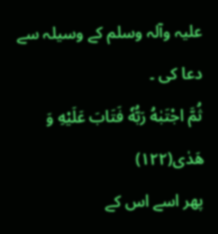علیہ وآلہ وسلم کے وسیلہ سے دعا کی ۔
ثُمَّ اجْتَبٰهُ رَبُّهٗ فَتَابَ عَلَیْهِ وَ هَدٰى(۱۲۲)
پھر اسے اس کے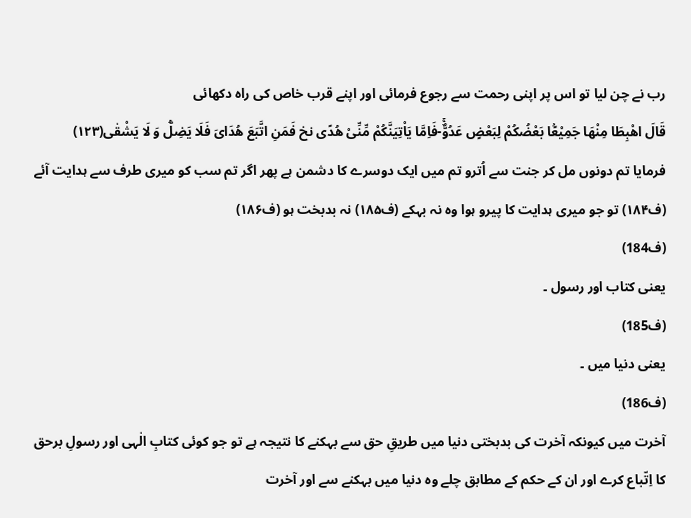رب نے چن لیا تو اس پر اپنی رحمت سے رجوع فرمائی اور اپنے قرب خاص کی راہ دکھائی
قَالَ اهْبِطَا مِنْهَا جَمِیْعًۢا بَعْضُكُمْ لِبَعْضٍ عَدُوٌّۚ-فَاِمَّا یَاْتِیَنَّكُمْ مِّنِّیْ هُدًى نخ فَمَنِ اتَّبَعَ هُدَایَ فَلَا یَضِلُّ وَ لَا یَشْقٰى(۱۲۳)
فرمایا تم دونوں مل کر جنت سے اُترو تم میں ایک دوسرے کا دشمن ہے پھر اگر تم سب کو میری طرف سے ہدایت آئے (ف۱۸۴) تو جو میری ہدایت کا پیرو ہوا وہ نہ بہکے (ف۱۸۵) نہ بدبخت ہو (ف۱۸۶)
(ف184)
یعنی کتاب اور رسول ۔
(ف185)
یعنی دنیا میں ۔
(ف186)
آخرت میں کیونکہ آخرت کی بدبختی دنیا میں طریقِ حق سے بہکنے کا نتیجہ ہے تو جو کوئی کتابِ الٰہی اور رسولِ برحق کا اِتّباع کرے اور ان کے حکم کے مطابق چلے وہ دنیا میں بہکنے سے اور آخرت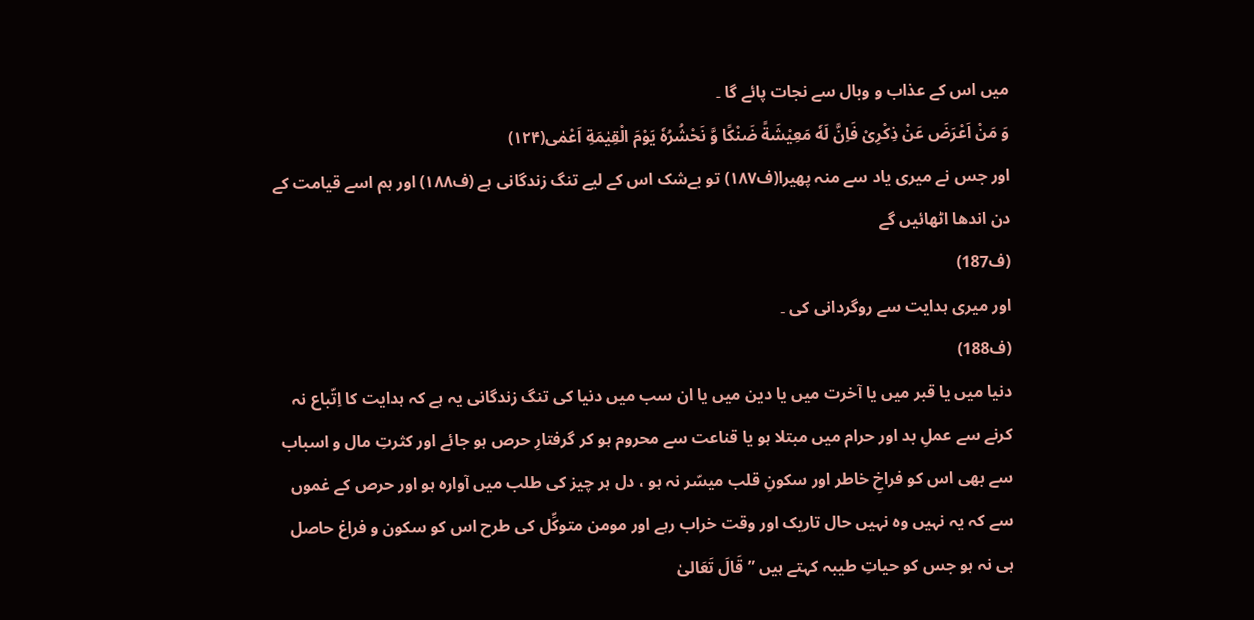میں اس کے عذاب و وبال سے نجات پائے گا ۔
وَ مَنْ اَعْرَضَ عَنْ ذِكْرِیْ فَاِنَّ لَهٗ مَعِیْشَةً ضَنْكًا وَّ نَحْشُرُهٗ یَوْمَ الْقِیٰمَةِ اَعْمٰى(۱۲۴)
اور جس نے میری یاد سے منہ پھیرا(ف۱۸۷) تو بےشک اس کے لیے تنگ زندگانی ہے (ف۱۸۸) اور ہم اسے قیامت کے دن اندھا اٹھائیں گے
(ف187)
اور میری ہدایت سے روگردانی کی ۔
(ف188)
دنیا میں یا قبر میں یا آخرت میں یا دین میں یا ان سب میں دنیا کی تنگ زندگانی یہ ہے کہ ہدایت کا اِتّباع نہ کرنے سے عملِ بد اور حرام میں مبتلا ہو یا قناعت سے محروم ہو کر گرفتارِ حرص ہو جائے اور کثرتِ مال و اسباب سے بھی اس کو فراخِ خاطر اور سکونِ قلب میسّر نہ ہو ، دل ہر چیز کی طلب میں آوارہ ہو اور حرص کے غموں سے کہ یہ نہیں وہ نہیں حال تاریک اور وقت خراب رہے اور مومن متوکِّل کی طرح اس کو سکون و فراغ حاصل ہی نہ ہو جس کو حیاتِ طیبہ کہتے ہیں ” قَالَ تَعَالیٰ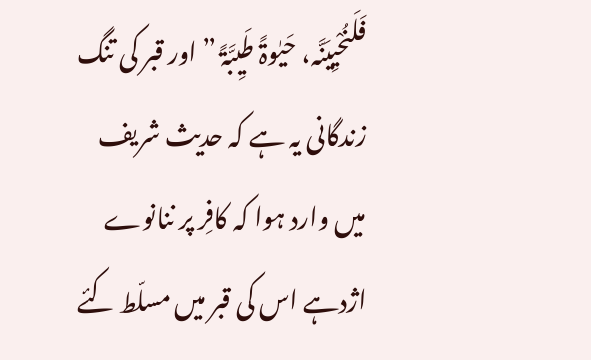فَلَنُحْیِیَنَّہ، حَیٰوۃً طَیِبَّۃً ” اور قبر کی تنگ زندگانی یہ ہے کہ حدیث شریف میں وارد ہوا کہ کافِر پر ننانوے اژدہے اس کی قبر میں مسلّط کئے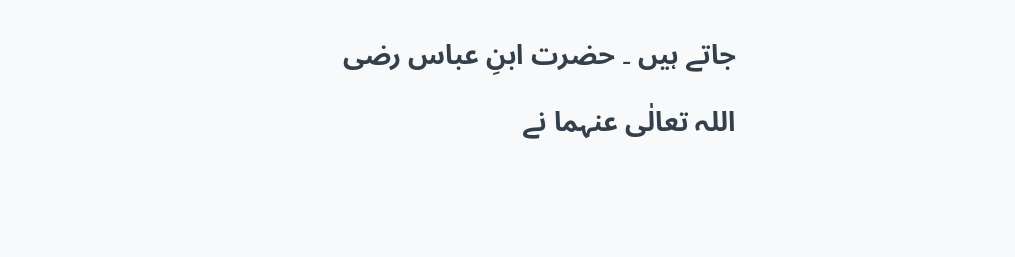جاتے ہیں ۔ حضرت ابنِ عباس رضی اللہ تعالٰی عنہما نے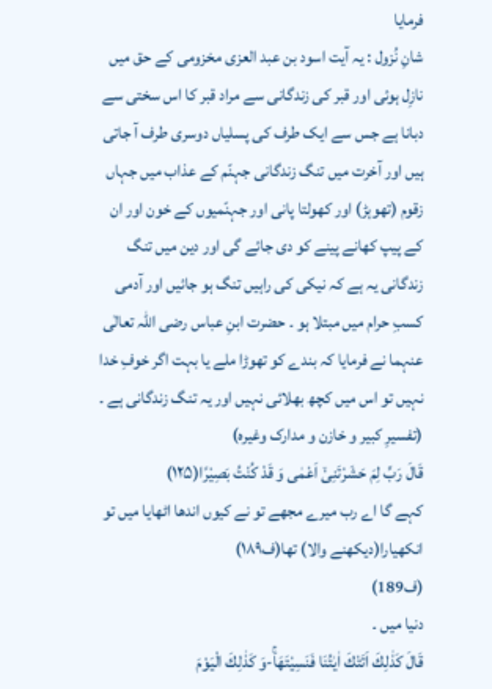فرمایا
شانِ نُزول : یہ آیت اسود بن عبد العزی مخزومی کے حق میں نازِل ہوئی اور قبر کی زندگانی سے مراد قبر کا اس سختی سے دبانا ہے جس سے ایک طرف کی پسلیاں دوسری طرف آ جاتی ہیں اور آخرت میں تنگ زندگانی جہنّم کے عذاب میں جہاں زقوم (تھوہڑ) اور کھولتا پانی اور جہنّمیوں کے خون اور ان کے پیپ کھانے پینے کو دی جائے گی اور دین میں تنگ زندگانی یہ ہے کہ نیکی کی راہیں تنگ ہو جائیں اور آدمی کسبِ حرام میں مبتلا ہو ۔ حضرت ابنِ عباس رضی اللہ تعالٰی عنہما نے فرمایا کہ بندے کو تھوڑا ملے یا بہت اگر خوفِ خدا نہیں تو اس میں کچھ بھلائی نہیں اور یہ تنگ زندگانی ہے ۔ (تفسیرِ کبیر و خازن و مدارک وغیرہ)
قَالَ رَبِّ لِمَ حَشَرْتَنِیْۤ اَعْمٰى وَ قَدْ كُنْتُ بَصِیْرًا(۱۲۵)
کہے گا اے رب میرے مجھے تو نے کیوں اندھا اٹھایا میں تو انکھیارا(دیکھنے والا) تھا(ف۱۸۹)
(ف189)
دنیا میں ۔
قَالَ كَذٰلِكَ اَتَتْكَ اٰیٰتُنَا فَنَسِیْتَهَاۚ-وَ كَذٰلِكَ الْیَوْمَ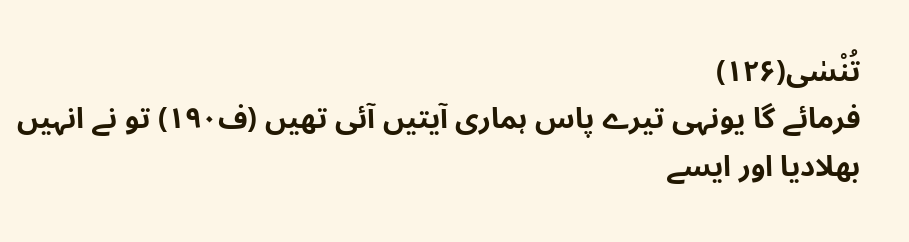تُنْسٰى(۱۲۶)
فرمائے گا یونہی تیرے پاس ہماری آیتیں آئی تھیں (ف۱۹۰) تو نے انہیں بھلادیا اور ایسے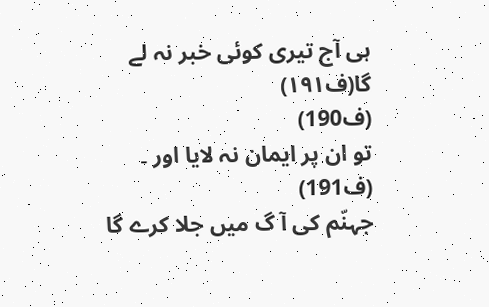ہی آج تیری کوئی خبر نہ لے گا(ف۱۹۱)
(ف190)
تو ان پر ایمان نہ لایا اور ۔
(ف191)
جہنّم کی آ گ میں جلا کرے گا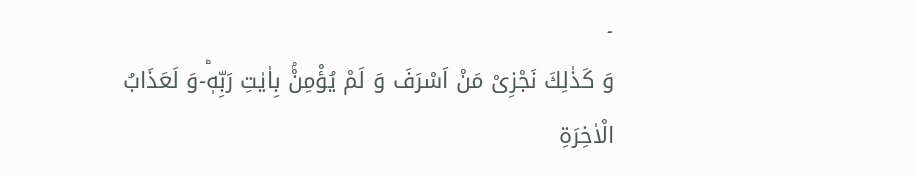۔
وَ كَذٰلِكَ نَجْزِیْ مَنْ اَسْرَفَ وَ لَمْ یُؤْمِنْۢ بِاٰیٰتِ رَبِّهٖؕ-وَ لَعَذَابُ الْاٰخِرَةِ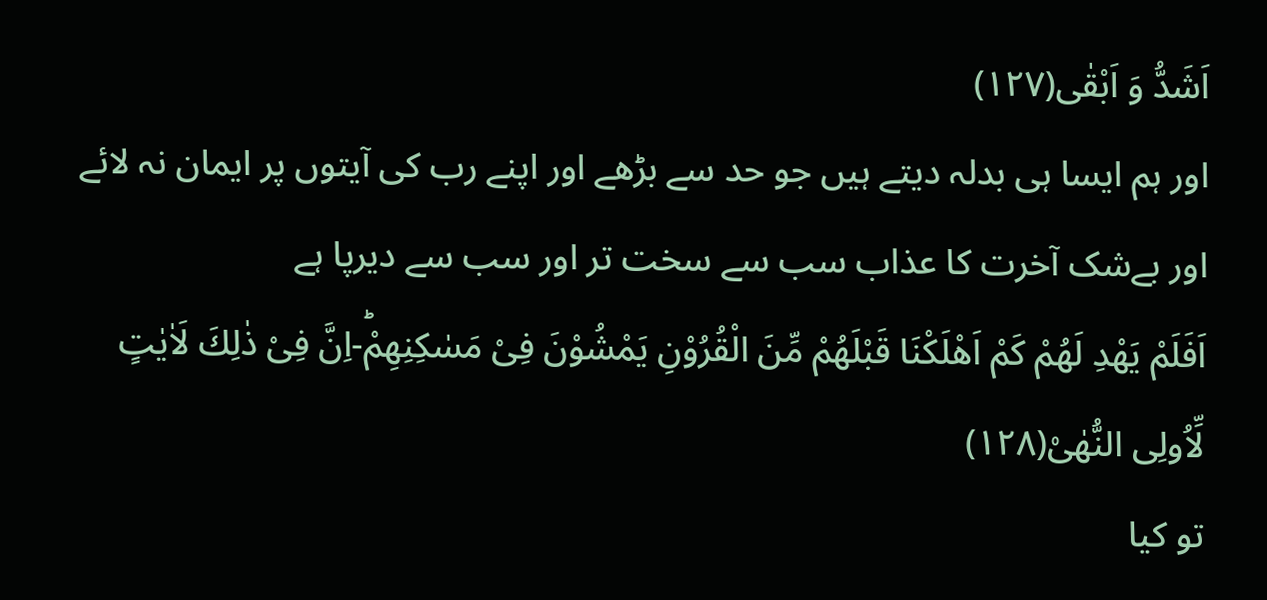اَشَدُّ وَ اَبْقٰى(۱۲۷)
اور ہم ایسا ہی بدلہ دیتے ہیں جو حد سے بڑھے اور اپنے رب کی آیتوں پر ایمان نہ لائے اور بےشک آخرت کا عذاب سب سے سخت تر اور سب سے دیرپا ہے
اَفَلَمْ یَهْدِ لَهُمْ كَمْ اَهْلَكْنَا قَبْلَهُمْ مِّنَ الْقُرُوْنِ یَمْشُوْنَ فِیْ مَسٰكِنِهِمْؕ-اِنَّ فِیْ ذٰلِكَ لَاٰیٰتٍ لِّاُولِی النُّهٰى۠(۱۲۸)
تو کیا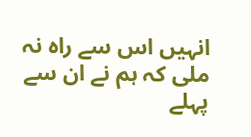انہیں اس سے راہ نہ ملی کہ ہم نے ان سے پہلے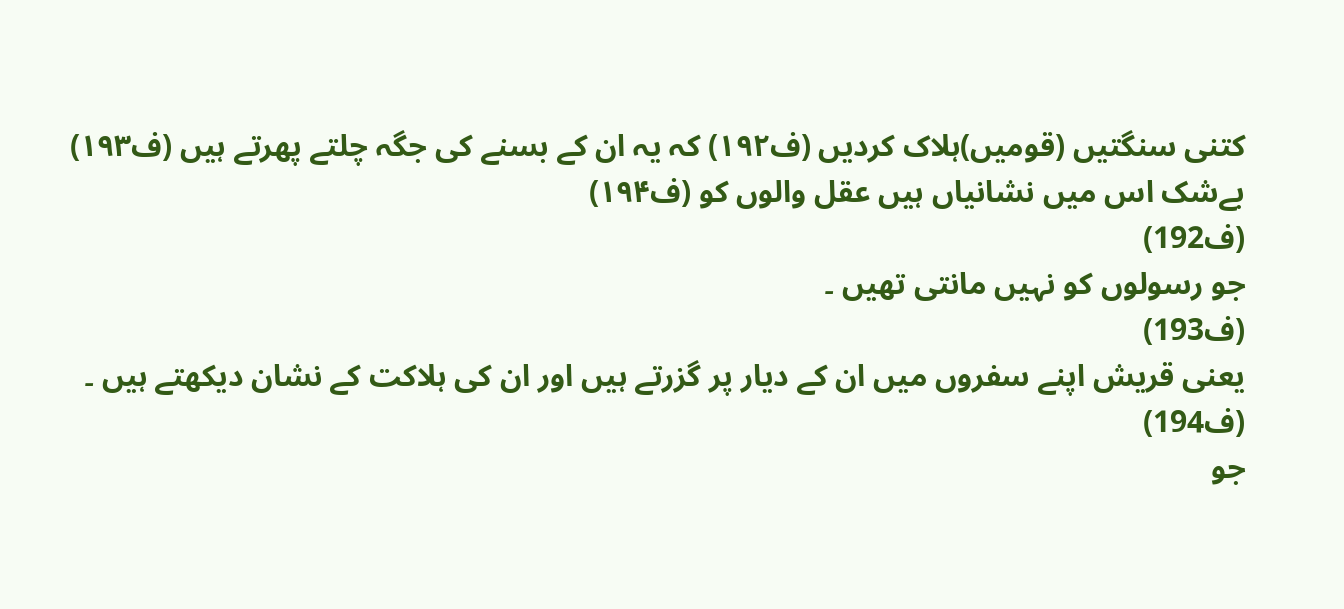کتنی سنگتیں (قومیں)ہلاک کردیں (ف۱۹۲) کہ یہ ان کے بسنے کی جگہ چلتے پھرتے ہیں (ف۱۹۳) بےشک اس میں نشانیاں ہیں عقل والوں کو (ف۱۹۴)
(ف192)
جو رسولوں کو نہیں مانتی تھیں ۔
(ف193)
یعنی قریش اپنے سفروں میں ان کے دیار پر گزرتے ہیں اور ان کی ہلاکت کے نشان دیکھتے ہیں ۔
(ف194)
جو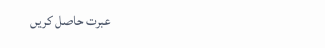عبرت حاصل کریں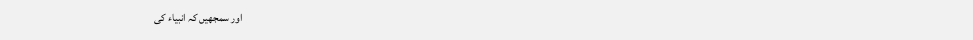اور سمجھیں کہ انبیاء کی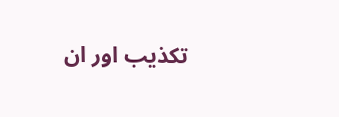تکذیب اور ان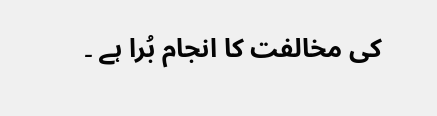کی مخالفت کا انجام بُرا ہے ۔